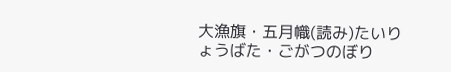大漁旗・五月幟(読み)たいりょうばた・ごがつのぼり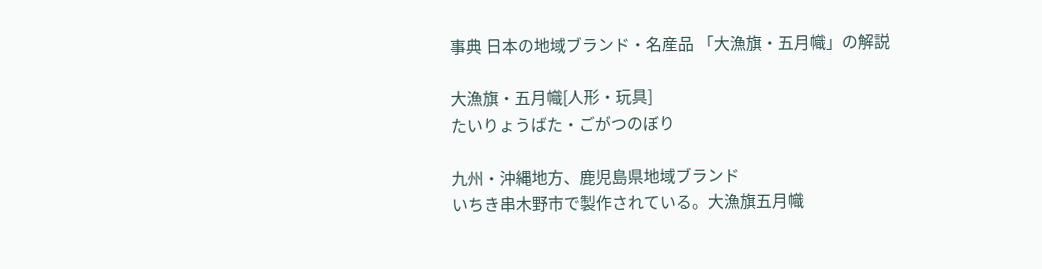事典 日本の地域ブランド・名産品 「大漁旗・五月幟」の解説

大漁旗・五月幟[人形・玩具]
たいりょうばた・ごがつのぼり

九州・沖縄地方、鹿児島県地域ブランド
いちき串木野市で製作されている。大漁旗五月幟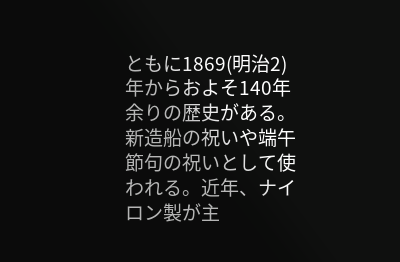ともに1869(明治2)年からおよそ140年余りの歴史がある。新造船の祝いや端午節句の祝いとして使われる。近年、ナイロン製が主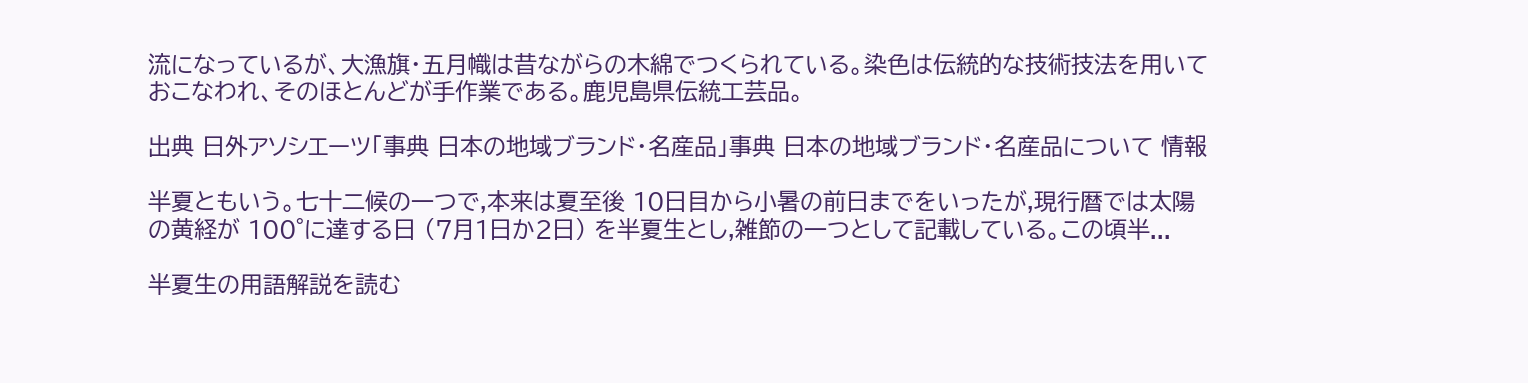流になっているが、大漁旗・五月幟は昔ながらの木綿でつくられている。染色は伝統的な技術技法を用いておこなわれ、そのほとんどが手作業である。鹿児島県伝統工芸品。

出典 日外アソシエーツ「事典 日本の地域ブランド・名産品」事典 日本の地域ブランド・名産品について 情報

半夏ともいう。七十二候の一つで,本来は夏至後 10日目から小暑の前日までをいったが,現行暦では太陽の黄経が 100°に達する日 (7月1日か2日) を半夏生とし,雑節の一つとして記載している。この頃半...

半夏生の用語解説を読む